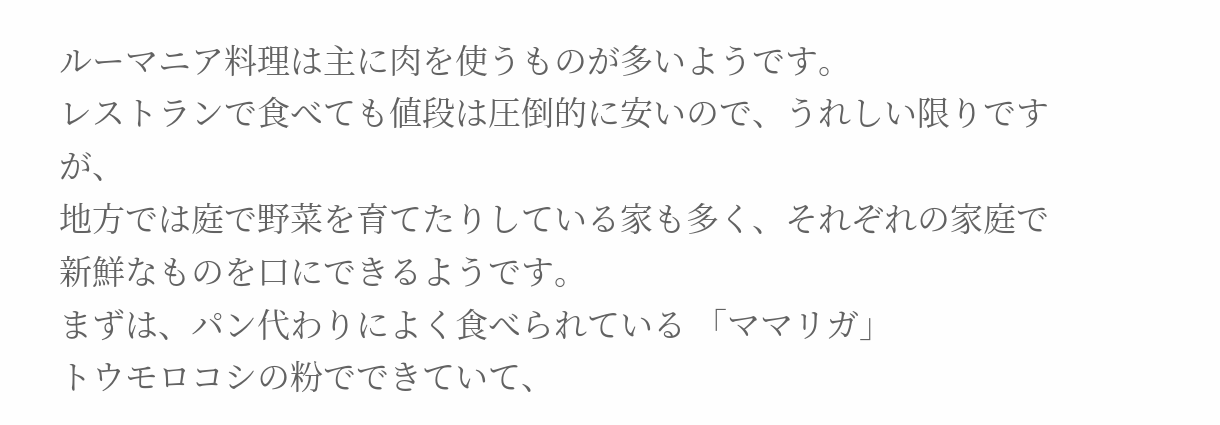ルーマニア料理は主に肉を使うものが多いようです。
レストランで食べても値段は圧倒的に安いので、うれしい限りですが、
地方では庭で野菜を育てたりしている家も多く、それぞれの家庭で
新鮮なものを口にできるようです。
まずは、パン代わりによく食べられている 「ママリガ」
トウモロコシの粉でできていて、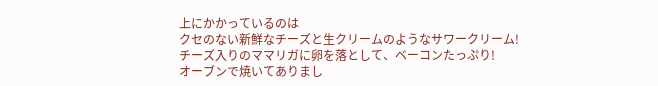上にかかっているのは
クセのない新鮮なチーズと生クリームのようなサワークリーム!
チーズ入りのママリガに卵を落として、ベーコンたっぷり!
オーブンで焼いてありまし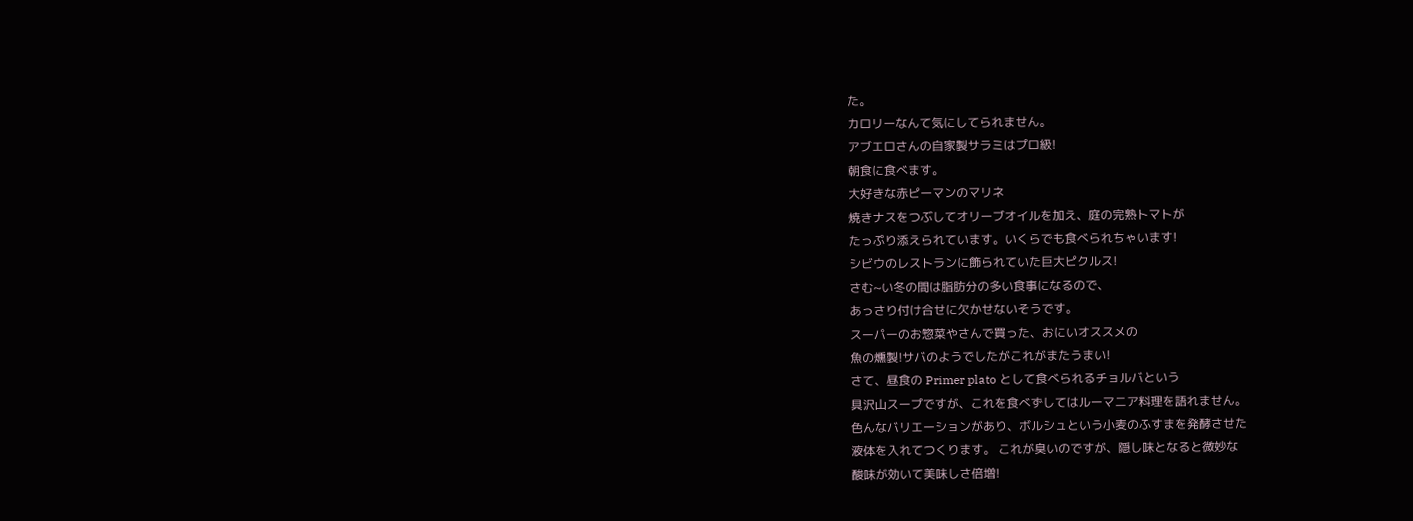た。
カロリーなんて気にしてられません。
アブエロさんの自家製サラミはプロ級!
朝食に食べます。
大好きな赤ピーマンのマリネ
焼きナスをつぶしてオリーブオイルを加え、庭の完熟トマトが
たっぷり添えられています。いくらでも食べられちゃいます!
シビウのレストランに飾られていた巨大ピクルス!
さむ~い冬の間は脂肪分の多い食事になるので、
あっさり付け合せに欠かせないそうです。
スーパーのお惣菜やさんで買った、おにいオススメの
魚の燻製!サバのようでしたがこれがまたうまい!
さて、昼食の Primer plato として食べられるチョルバという
具沢山スープですが、これを食べずしてはルーマニア料理を語れません。
色んなバリエーションがあり、ボルシュという小麦のふすまを発酵させた
液体を入れてつくります。 これが臭いのですが、隠し味となると微妙な
酸味が効いて美味しさ倍増!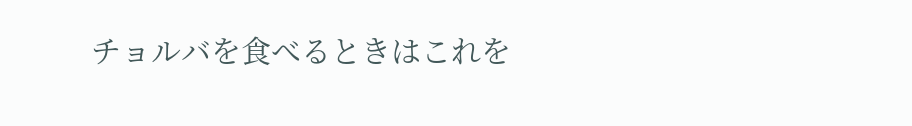チョルバを食べるときはこれを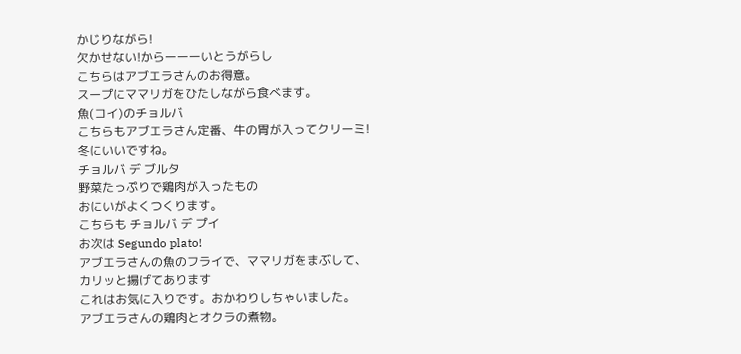かじりながら!
欠かせない!からーーーいとうがらし
こちらはアブエラさんのお得意。
スープにママリガをひたしながら食べます。
魚(コイ)のチョルバ
こちらもアブエラさん定番、牛の胃が入ってクリーミ!
冬にいいですね。
チョルバ デ ブルタ
野菜たっぷりで鶏肉が入ったもの
おにいがよくつくります。
こちらも チョルバ デ プイ
お次は Segundo plato!
アブエラさんの魚のフライで、ママリガをまぶして、
カリッと揚げてあります
これはお気に入りです。おかわりしちゃいました。
アブエラさんの鶏肉とオクラの煮物。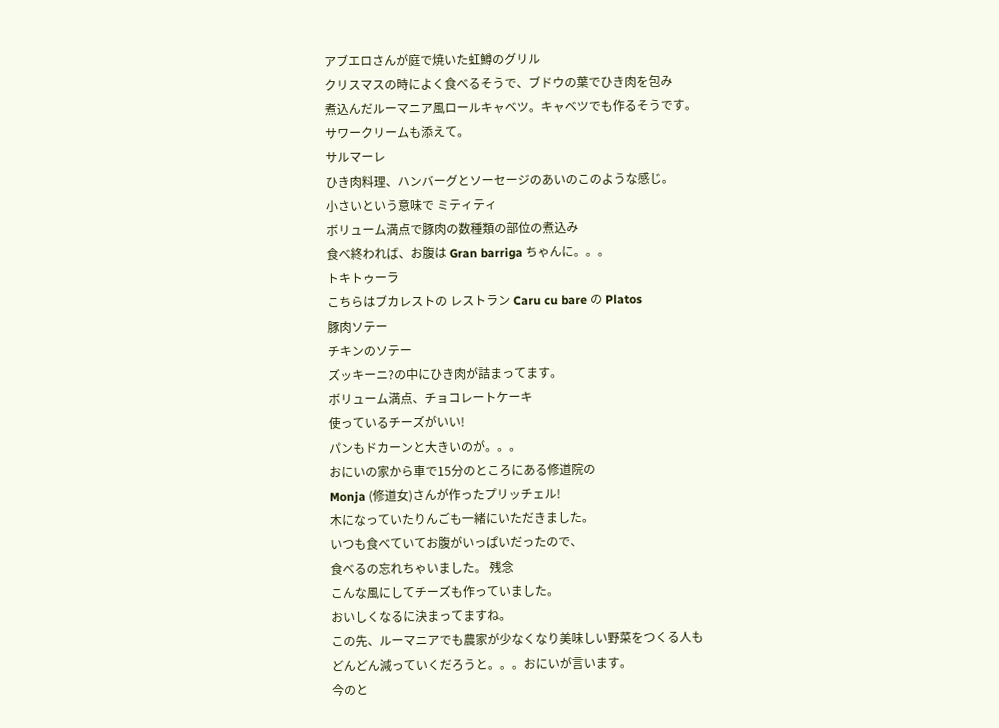アブエロさんが庭で焼いた虹鱒のグリル
クリスマスの時によく食べるそうで、ブドウの葉でひき肉を包み
煮込んだルーマニア風ロールキャベツ。キャベツでも作るそうです。
サワークリームも添えて。
サルマーレ
ひき肉料理、ハンバーグとソーセージのあいのこのような感じ。
小さいという意味で ミティティ
ボリューム満点で豚肉の数種類の部位の煮込み
食べ終われば、お腹は Gran barriga ちゃんに。。。
トキトゥーラ
こちらはブカレストの レストラン Caru cu bare の Platos
豚肉ソテー
チキンのソテー
ズッキーニ?の中にひき肉が詰まってます。
ボリューム満点、チョコレートケーキ
使っているチーズがいい!
パンもドカーンと大きいのが。。。
おにいの家から車で15分のところにある修道院の
Monja (修道女)さんが作ったプリッチェル!
木になっていたりんごも一緒にいただきました。
いつも食べていてお腹がいっぱいだったので、
食べるの忘れちゃいました。 残念
こんな風にしてチーズも作っていました。
おいしくなるに決まってますね。
この先、ルーマニアでも農家が少なくなり美味しい野菜をつくる人も
どんどん減っていくだろうと。。。おにいが言います。
今のと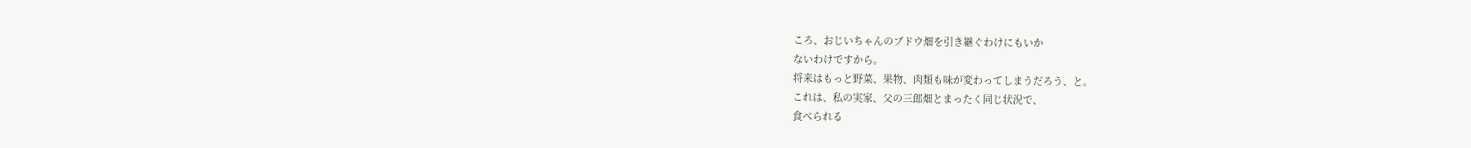ころ、おじいちゃんのブドウ畑を引き継ぐわけにもいか
ないわけですから。
将来はもっと野菜、果物、肉類も味が変わってしまうだろう、と。
これは、私の実家、父の三郎畑とまったく同じ状況で、
食べられる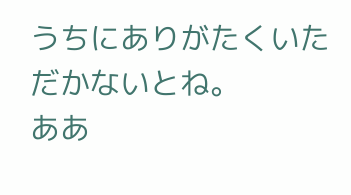うちにありがたくいただかないとね。
ああ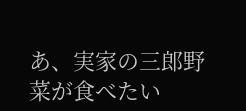あ、実家の三郎野菜が食べたい